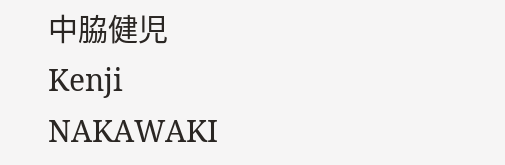中脇健児
Kenji NAKAWAKI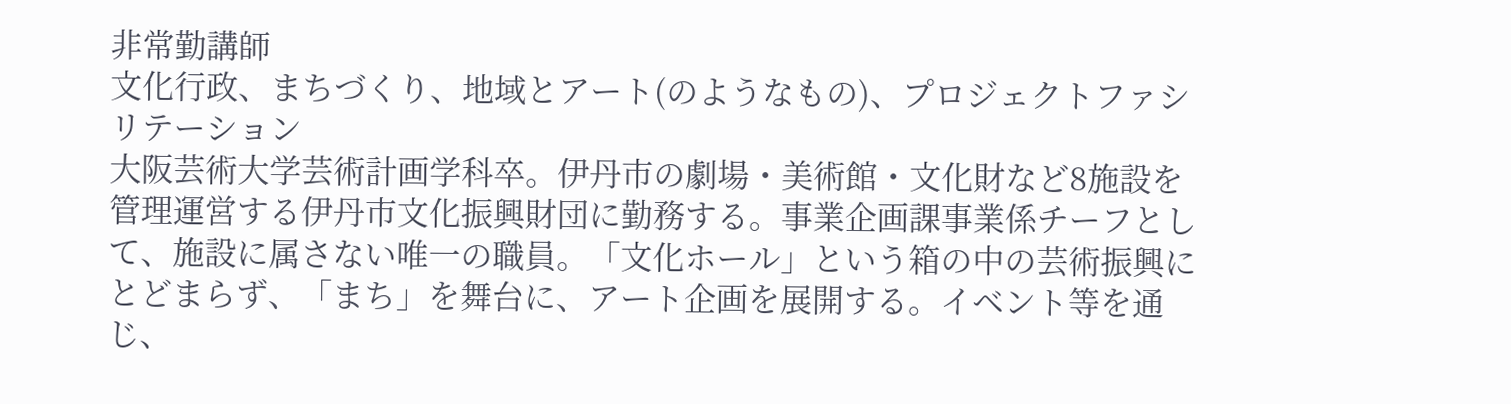非常勤講師
文化行政、まちづくり、地域とアート(のようなもの)、プロジェクトファシリテーション
大阪芸術大学芸術計画学科卒。伊丹市の劇場・美術館・文化財など8施設を管理運営する伊丹市文化振興財団に勤務する。事業企画課事業係チーフとして、施設に属さない唯一の職員。「文化ホール」という箱の中の芸術振興にとどまらず、「まち」を舞台に、アート企画を展開する。イベント等を通じ、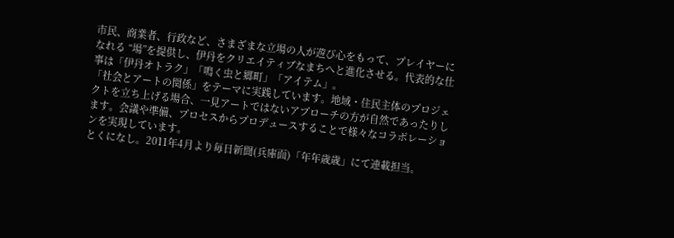市民、商業者、行政など、さまざまな立場の人が遊び心をもって、プレイヤーになれる “場”を提供し、伊丹をクリエイティブなまちへと進化させる。代表的な仕事は「伊丹オトラク」「鳴く虫と郷町」「アイテム」。
「社会とアートの関係」をテーマに実践しています。地域・住民主体のプロジェクトを立ち上げる場合、一見アートではないアプローチの方が自然であったりします。会議や準備、プロセスからプロデュースすることで様々なコラボレーションを実現しています。
とくになし。2011年4月より毎日新聞(兵庫面)「年年歳歳」にて連載担当。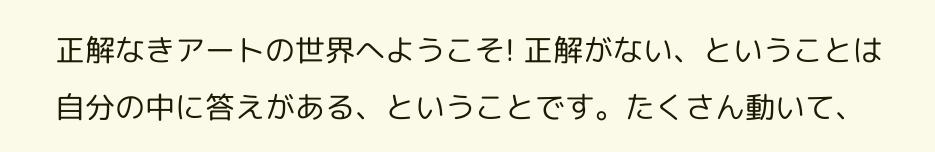正解なきアートの世界へようこそ! 正解がない、ということは自分の中に答えがある、ということです。たくさん動いて、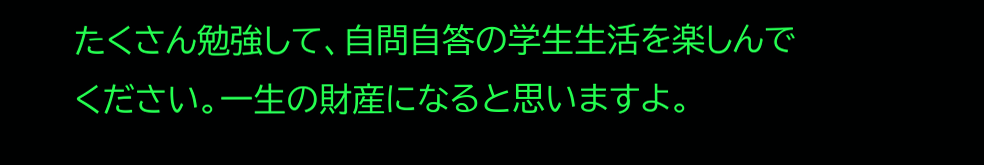たくさん勉強して、自問自答の学生生活を楽しんでください。一生の財産になると思いますよ。